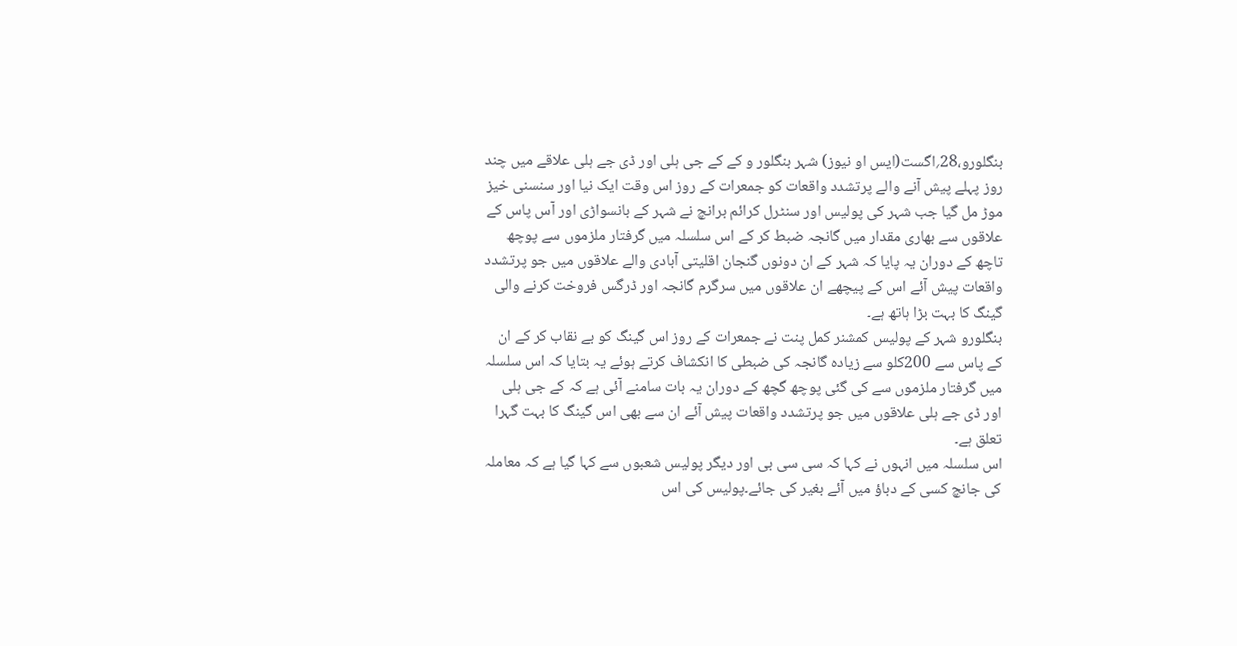بنگلورو،28؍اگست(ایس او نیوز) شہر بنگلور و کے کے جی ہلی اور ڈی جے ہلی علاقے میں چند روز پہلے پیش آنے والے پرتشدد واقعات کو جمعرات کے روز اس وقت ایک نیا اور سنسنی خیز موڑ مل گیا جب شہر کی پولیس اور سنٹرل کرائم برانچ نے شہر کے بانسواڑی اور آس پاس کے علاقوں سے بھاری مقدار میں گانجہ ضبط کر کے اس سلسلہ میں گرفتار ملزموں سے پوچھ تاچھ کے دوران یہ پایا کہ شہر کے ان دونوں گنجان اقلیتی آبادی والے علاقوں میں جو پرتشدد واقعات پیش آئے اس کے پیچھے ان علاقوں میں سرگرم گانجہ اور ڈرگس فروخت کرنے والی گینگ کا بہت بڑا ہاتھ ہے۔
بنگلورو شہر کے پولیس کمشنر کمل پنت نے جمعرات کے روز اس گینگ کو بے نقاب کر کے ان کے پاس سے 200کلو سے زیادہ گانجہ کی ضبطی کا انکشاف کرتے ہوئے یہ بتایا کہ اس سلسلہ میں گرفتار ملزموں سے کی گئی پوچھ گچھ کے دوران یہ بات سامنے آئی ہے کہ کے جی ہلی اور ڈی جے ہلی علاقوں میں جو پرتشدد واقعات پیش آئے ان سے بھی اس گینگ کا بہت گہرا تعلق ہے۔
اس سلسلہ میں انہوں نے کہا کہ سی سی بی اور دیگر پولیس شعبوں سے کہا گیا ہے کہ معاملہ کی جانچ کسی کے دباؤ میں آئے بغیر کی جائے۔پولیس کی اس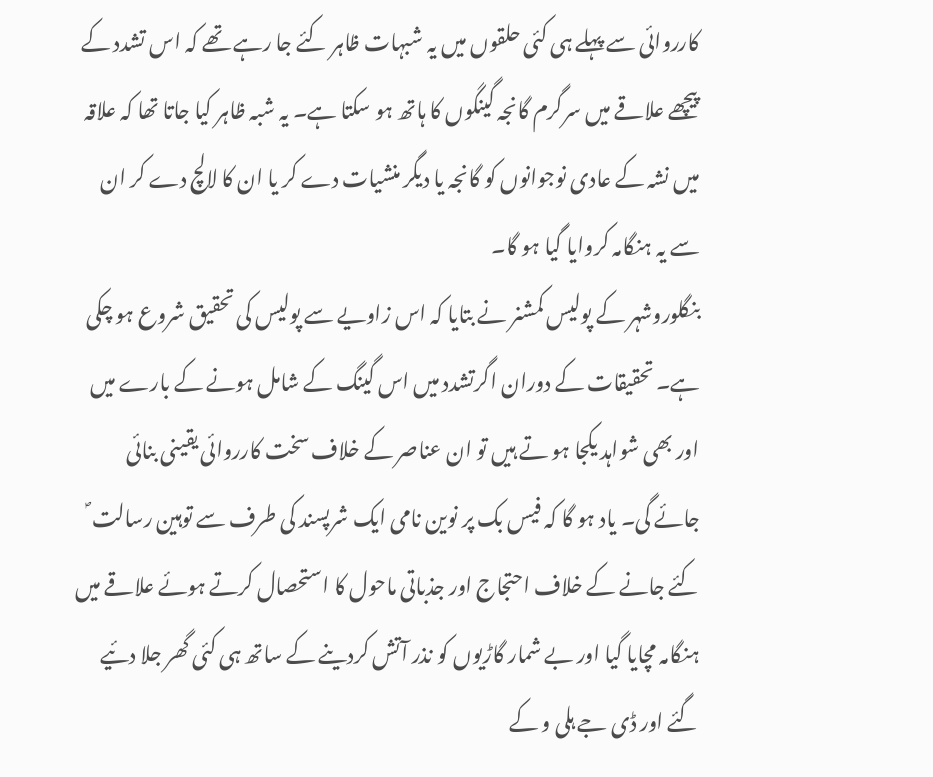کارروائی سے پہلے ہی کئی حلقوں میں یہ شبہات ظاہر کئے جا رہے تھے کہ اس تشدد کے پیچھے علاقے میں سرگرم گانجہ گینگوں کا ہاتھ ہو سکتا ہے۔ یہ شبہ ظاہر کیا جاتا تھا کہ علاقہ میں نشہ کے عادی نوجوانوں کو گانجہ یا دیگر منشیات دے کر یا ان کا لالچ دے کر ان سے یہ ہنگامہ کروایا گیا ہو گا۔
بنگلوروشہر کے پولیس کمشنر نے بتایا کہ اس زاویے سے پولیس کی تحقیق شروع ہو چکی ہے۔ تحقیقات کے دوران اگرتشدد میں اس گینگ کے شامل ہونے کے بارے میں اور بھی شواہد یکجا ہو تے ہیں تو ان عناصر کے خلاف سخت کارروائی یقینی بنائی جائے گی۔ یاد ہو گا کہ فیس بک پر نوین نامی ایک شرپسند کی طرف سے توہین رسالت ؐ کئے جانے کے خلاف احتجاج اور جذباتی ماحول کا استحصال کرتے ہوئے علاقے میں ہنگامہ مچایا گیا اور بے شمار گاڑیوں کو نذر آتش کردینے کے ساتھ ہی کئی گھر جلا دئیے گئے اور ڈی جے ہلی و کے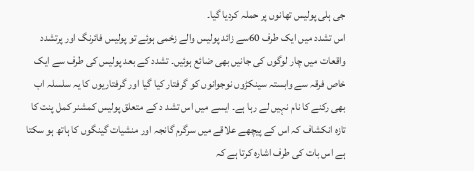جی ہلی پولیس تھانوں پر حملہ کردیا گیا۔
اس تشدد میں ایک طرف 60سے زائد پولیس والے زخمی ہوئے تو پولیس فائرنگ اور پرتشدد واقعات میں چار لوگوں کی جانیں بھی ضائع ہوئیں۔ تشدد کے بعد پولیس کی طرف سے ایک خاص فرقہ سے وابستہ سینکڑوں نوجوانوں کو گرفتار کیا گیا اور گرفتاریوں کا یہ سلسلہ اب بھی رکنے کا نام نہیں لے رہا ہے۔ ایسے میں اس تشد د کے متعلق پولیس کمشنر کمل پنت کا تازہ انکشاف کہ اس کے پیچھے علاقے میں سرگرم گانجہ اور منشیات گینگوں کا ہاتھ ہو سکتا ہے اس بات کی طرف اشارہ کرتا ہے کہ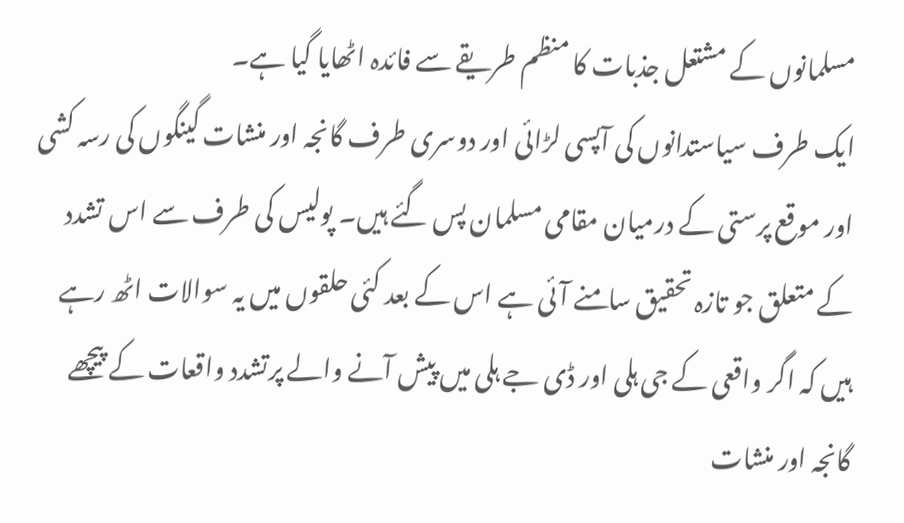مسلمانوں کے مشتعل جذبات کا منظم طریقے سے فائدہ اٹھایا گیا ہے۔
ایک طرف سیاستدانوں کی آپسی لڑائی اور دوسری طرف گانجہ اور منشات گینگوں کی رسہ کشی اور موقع پرستی کے درمیان مقامی مسلمان پس گئے ہیں۔ پولیس کی طرف سے اس تشدد کے متعلق جو تازہ تحقیق سامنے آئی ہے اس کے بعد کئی حلقوں میں یہ سوالات اٹھ رہے ہیں کہ اگر واقعی کے جی ہلی اور ڈی جے ہلی میں پیش آنے والے پرتشدد واقعات کے پیچھے گانجہ اور منشات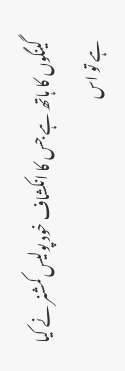گینگوں کا ہاتھ ہے جس کا انکشاف خود پولیس کمشنر نے کیا ہے تو اس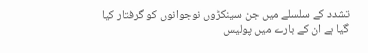تشدد کے سلسلے میں جن سینکڑوں نوجوانوں کو گرفتار کیا گیا ہے ان کے بارے میں پولیس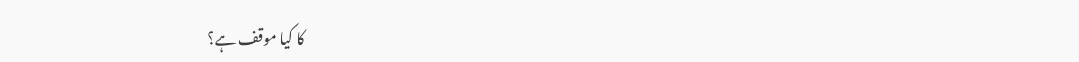کا کیا موقف ہے؟